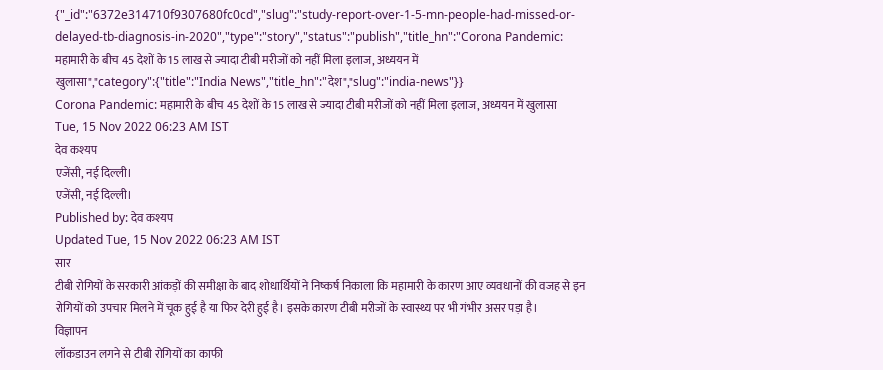{"_id":"6372e314710f9307680fc0cd","slug":"study-report-over-1-5-mn-people-had-missed-or-delayed-tb-diagnosis-in-2020","type":"story","status":"publish","title_hn":"Corona Pandemic: महामारी के बीच 45 देशों के 15 लाख से ज्यादा टीबी मरीजों को नहीं मिला इलाज, अध्ययन में खुलासा","category":{"title":"India News","title_hn":"देश","slug":"india-news"}}
Corona Pandemic: महामारी के बीच 45 देशों के 15 लाख से ज्यादा टीबी मरीजों को नहीं मिला इलाज, अध्ययन में खुलासा
Tue, 15 Nov 2022 06:23 AM IST
देव कश्यप
एजेंसी, नई दिल्ली।
एजेंसी, नई दिल्ली।
Published by: देव कश्यप
Updated Tue, 15 Nov 2022 06:23 AM IST
सार
टीबी रोगियों के सरकारी आंकड़ों की समीक्षा के बाद शोधार्थियों ने निष्कर्ष निकाला कि महामारी के कारण आए व्यवधानों की वजह से इन रोगियों को उपचार मिलने में चूक हुई है या फिर देरी हुई है। इसके कारण टीबी मरीजों के स्वास्थ्य पर भी गंभीर असर पड़ा है।
विज्ञापन
लॉकडाउन लगने से टीबी रोगियों का काफी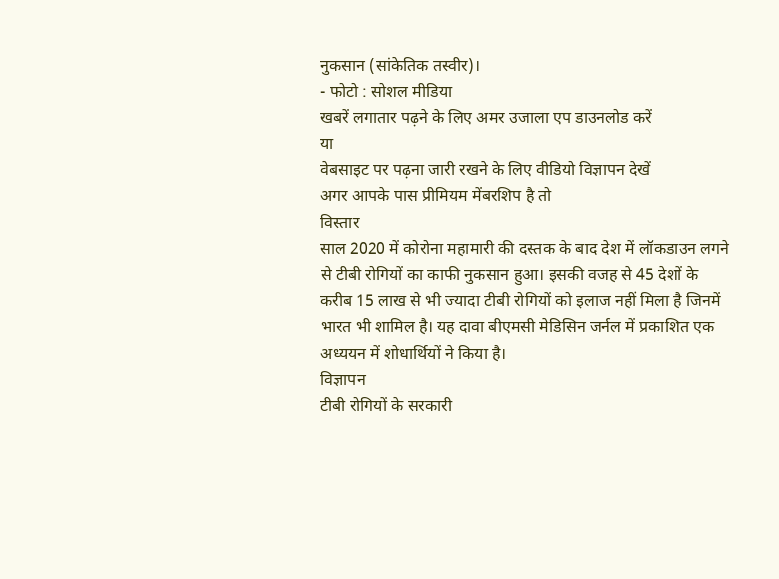नुकसान (सांकेतिक तस्वीर)।
- फोटो : सोशल मीडिया
खबरें लगातार पढ़ने के लिए अमर उजाला एप डाउनलोड करें
या
वेबसाइट पर पढ़ना जारी रखने के लिए वीडियो विज्ञापन देखें
अगर आपके पास प्रीमियम मेंबरशिप है तो
विस्तार
साल 2020 में कोरोना महामारी की दस्तक के बाद देश में लॉकडाउन लगने से टीबी रोगियों का काफी नुकसान हुआ। इसकी वजह से 45 देशों के करीब 15 लाख से भी ज्यादा टीबी रोगियों को इलाज नहीं मिला है जिनमें भारत भी शामिल है। यह दावा बीएमसी मेडिसिन जर्नल में प्रकाशित एक अध्ययन में शोधार्थियों ने किया है।
विज्ञापन
टीबी रोगियों के सरकारी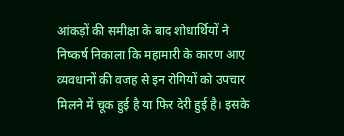आंकड़ों की समीक्षा के बाद शोधार्थियों ने निष्कर्ष निकाला कि महामारी के कारण आए व्यवधानों की वजह से इन रोगियों को उपचार मिलने में चूक हुई है या फिर देरी हुई है। इसके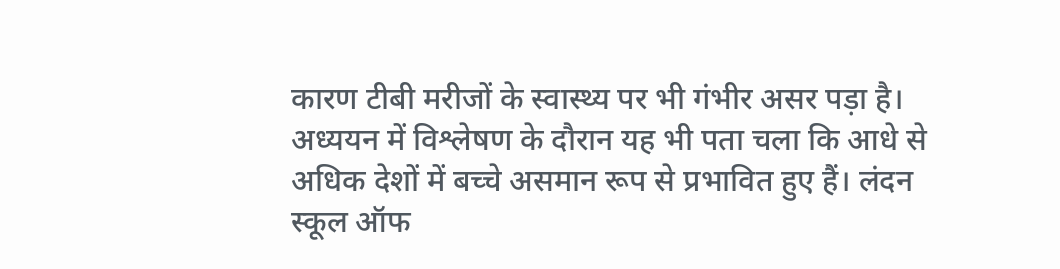कारण टीबी मरीजों के स्वास्थ्य पर भी गंभीर असर पड़ा है। अध्ययन में विश्लेषण के दौरान यह भी पता चला कि आधे से अधिक देशों में बच्चे असमान रूप से प्रभावित हुए हैं। लंदन स्कूल ऑफ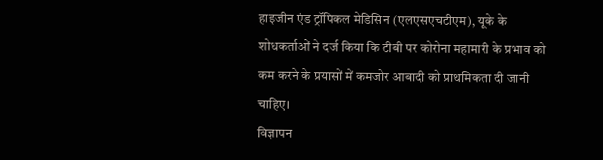हाइजीन एंड ट्रॉपिकल मेडिसिन (एलएसएचटीएम), यूके के शोधकर्ताओं ने दर्ज किया कि टीबी पर कोरोना महामारी के प्रभाव को कम करने के प्रयासों में कमजोर आबादी को प्राथमिकता दी जानी चाहिए।
विज्ञापन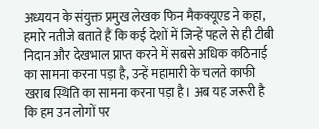अध्ययन के संयुक्त प्रमुख लेखक फिन मैकक्यूएड ने कहा, हमारे नतीजे बताते हैं कि कई देशों में जिन्हें पहले से ही टीबी निदान और देखभाल प्राप्त करने में सबसे अधिक कठिनाई का सामना करना पड़ा है, उन्हें महामारी के चलते काफी खराब स्थिति का सामना करना पड़ा है। अब यह जरूरी है कि हम उन लोगों पर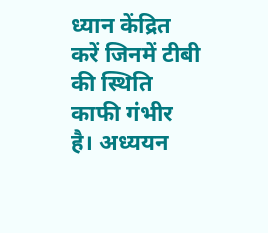ध्यान केंद्रित करें जिनमें टीबी की स्थिति काफी गंभीर है। अध्ययन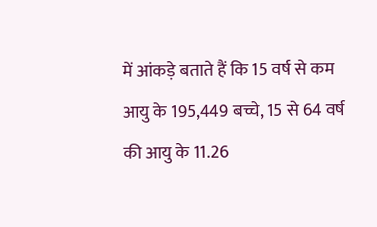में आंकड़े बताते हैं कि 15 वर्ष से कम आयु के 195,449 बच्चे, 15 से 64 वर्ष की आयु के 11.26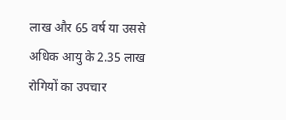लाख और 65 वर्ष या उससे अधिक आयु के 2.35 लाख रोगियों का उपचार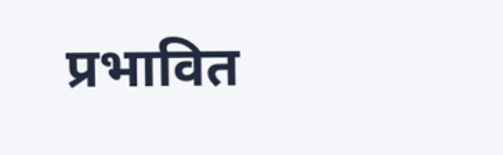प्रभावित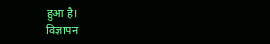हुआ है।
विज्ञापन